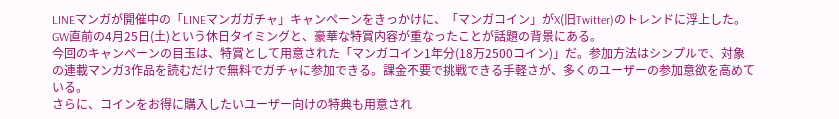LINEマンガが開催中の「LINEマンガガチャ」キャンペーンをきっかけに、「マンガコイン」がX(旧Twitter)のトレンドに浮上した。GW直前の4月25日(土)という休日タイミングと、豪華な特賞内容が重なったことが話題の背景にある。
今回のキャンペーンの目玉は、特賞として用意された「マンガコイン1年分(18万2500コイン)」だ。参加方法はシンプルで、対象の連載マンガ3作品を読むだけで無料でガチャに参加できる。課金不要で挑戦できる手軽さが、多くのユーザーの参加意欲を高めている。
さらに、コインをお得に購入したいユーザー向けの特典も用意され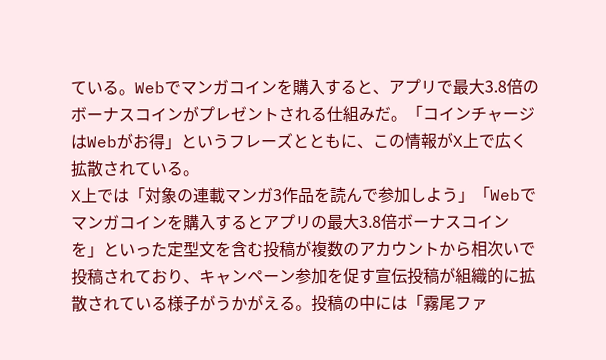ている。Webでマンガコインを購入すると、アプリで最大3.8倍のボーナスコインがプレゼントされる仕組みだ。「コインチャージはWebがお得」というフレーズとともに、この情報がX上で広く拡散されている。
X上では「対象の連載マンガ3作品を読んで参加しよう」「Webでマンガコインを購入するとアプリの最大3.8倍ボーナスコインを」といった定型文を含む投稿が複数のアカウントから相次いで投稿されており、キャンペーン参加を促す宣伝投稿が組織的に拡散されている様子がうかがえる。投稿の中には「霧尾ファ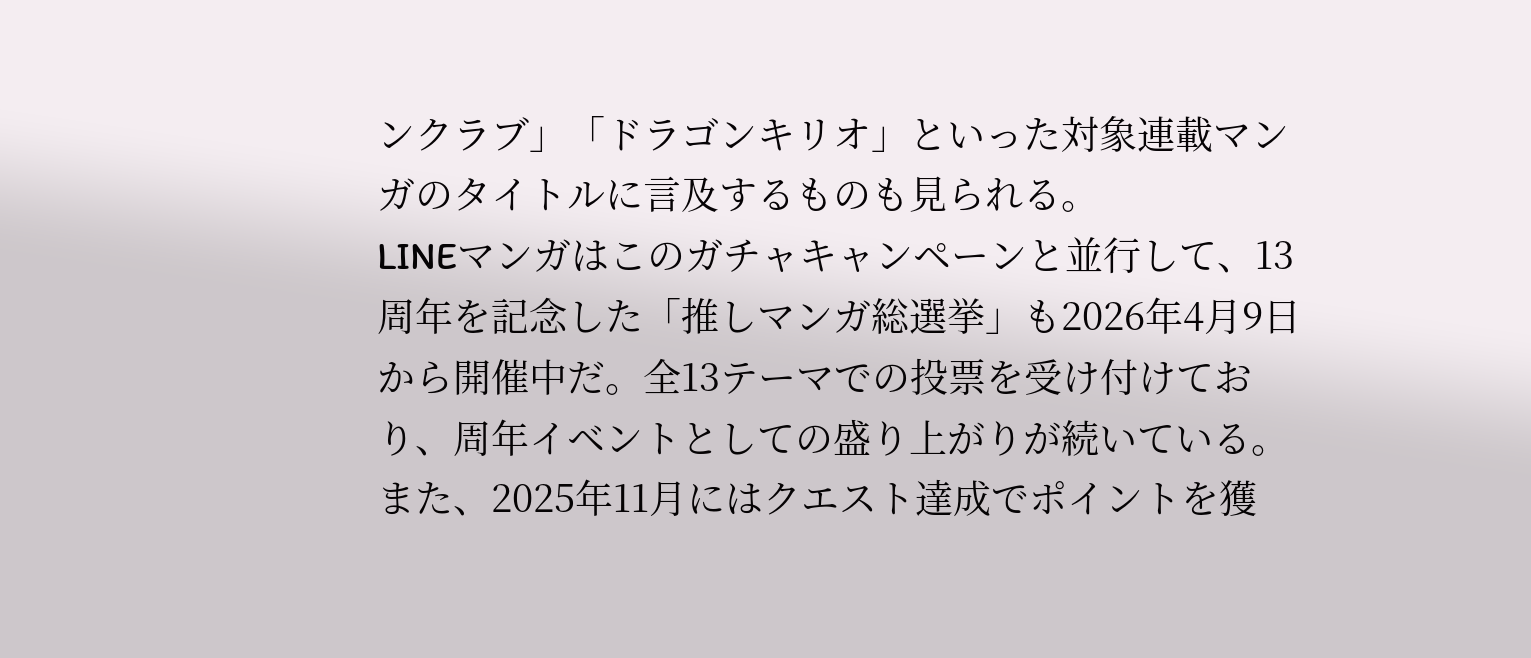ンクラブ」「ドラゴンキリオ」といった対象連載マンガのタイトルに言及するものも見られる。
LINEマンガはこのガチャキャンペーンと並行して、13周年を記念した「推しマンガ総選挙」も2026年4月9日から開催中だ。全13テーマでの投票を受け付けており、周年イベントとしての盛り上がりが続いている。また、2025年11月にはクエスト達成でポイントを獲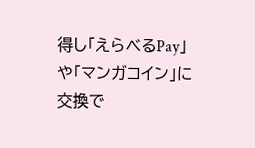得し「えらべるPay」や「マンガコイン」に交換で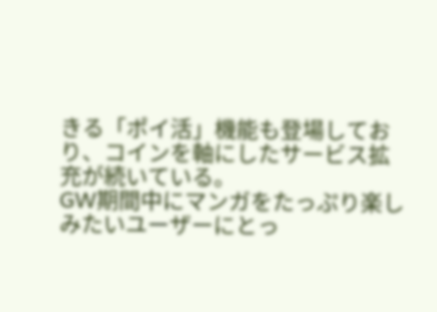きる「ポイ活」機能も登場しており、コインを軸にしたサービス拡充が続いている。
GW期間中にマンガをたっぷり楽しみたいユーザーにとっ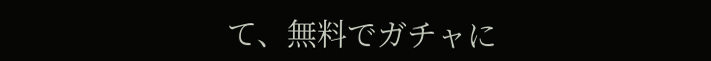て、無料でガチャに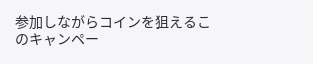参加しながらコインを狙えるこのキャンペー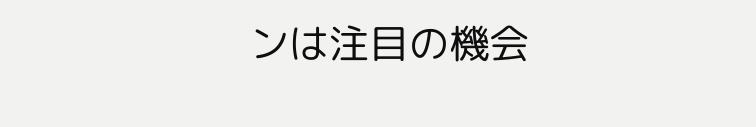ンは注目の機会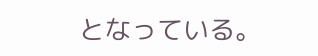となっている。